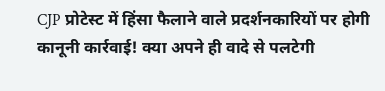CJP प्रोटेस्ट में हिंसा फैलाने वाले प्रदर्शनकारियों पर होगी कानूनी कार्रवाई! क्या अपने ही वादे से पलटेगी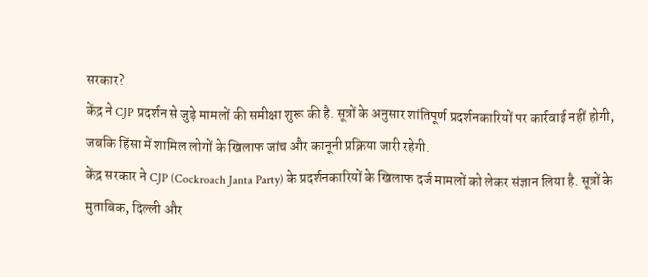सरकार?
केंद्र ने CJP प्रदर्शन से जुड़े मामलों की समीक्षा शुरू की है. सूत्रों के अनुसार शांतिपूर्ण प्रदर्शनकारियों पर कार्रवाई नहीं होगी, जबकि हिंसा में शामिल लोगों के खिलाफ जांच और कानूनी प्रक्रिया जारी रहेगी.
केंद्र सरकार ने CJP (Cockroach Janta Party) के प्रदर्शनकारियों के खिलाफ दर्ज मामलों को लेकर संज्ञान लिया है. सूत्रों के मुताबिक, दिल्ली और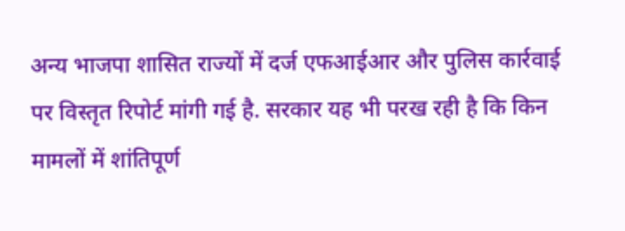अन्य भाजपा शासित राज्यों में दर्ज एफआईआर और पुलिस कार्रवाई पर विस्तृत रिपोर्ट मांगी गई है. सरकार यह भी परख रही है कि किन मामलों में शांतिपूर्ण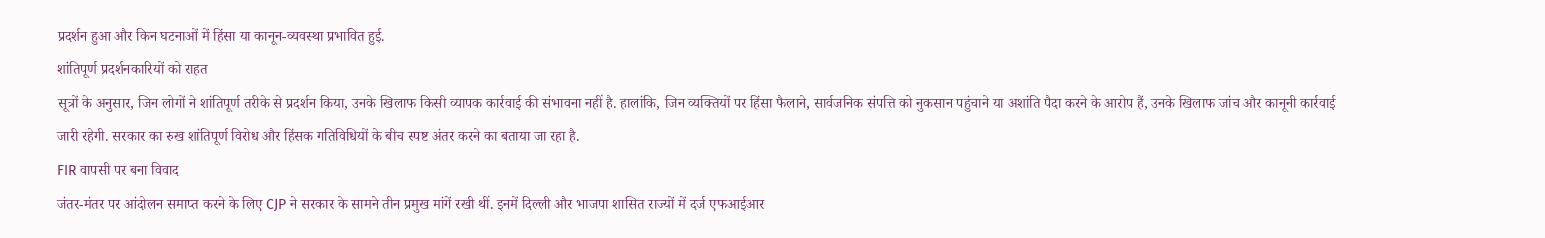प्रदर्शन हुआ और किन घटनाओं में हिंसा या कानून-व्यवस्था प्रभावित हुई.
शांतिपूर्ण प्रदर्शनकारियों को राहत
सूत्रों के अनुसार, जिन लोगों ने शांतिपूर्ण तरीके से प्रदर्शन किया, उनके खिलाफ किसी व्यापक कार्रवाई की संभावना नहीं है. हालांकि, जिन व्यक्तियों पर हिंसा फैलाने, सार्वजनिक संपत्ति को नुकसान पहुंचाने या अशांति पैदा करने के आरोप हैं, उनके खिलाफ जांच और कानूनी कार्रवाई जारी रहेगी. सरकार का रुख शांतिपूर्ण विरोध और हिंसक गतिविधियों के बीच स्पष्ट अंतर करने का बताया जा रहा है.
FIR वापसी पर बना विवाद
जंतर-मंतर पर आंदोलन समाप्त करने के लिए CJP ने सरकार के सामने तीन प्रमुख मांगें रखी थीं. इनमें दिल्ली और भाजपा शासित राज्यों में दर्ज एफआईआर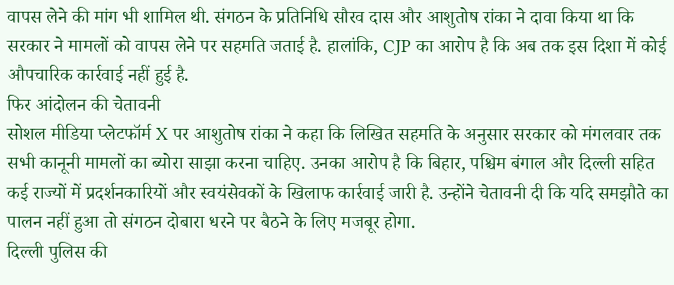वापस लेने की मांग भी शामिल थी. संगठन के प्रतिनिधि सौरव दास और आशुतोष रांका ने दावा किया था कि सरकार ने मामलों को वापस लेने पर सहमति जताई है. हालांकि, CJP का आरोप है कि अब तक इस दिशा में कोई औपचारिक कार्रवाई नहीं हुई है.
फिर आंदोलन की चेतावनी
सोशल मीडिया प्लेटफॉर्म X पर आशुतोष रांका ने कहा कि लिखित सहमति के अनुसार सरकार को मंगलवार तक सभी कानूनी मामलों का ब्योरा साझा करना चाहिए. उनका आरोप है कि बिहार, पश्चिम बंगाल और दिल्ली सहित कई राज्यों में प्रदर्शनकारियों और स्वयंसेवकों के खिलाफ कार्रवाई जारी है. उन्होंने चेतावनी दी कि यदि समझौते का पालन नहीं हुआ तो संगठन दोबारा धरने पर बैठने के लिए मजबूर होगा.
दिल्ली पुलिस की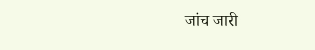जांच जारी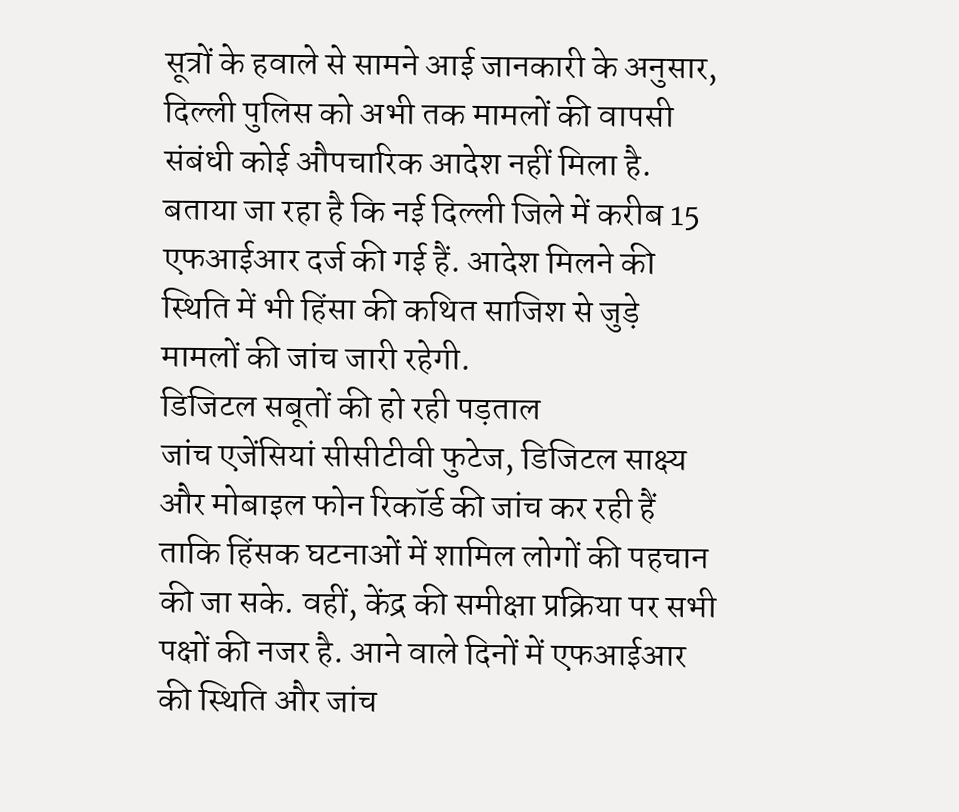सूत्रों के हवाले से सामने आई जानकारी के अनुसार, दिल्ली पुलिस को अभी तक मामलों की वापसी संबंधी कोई औपचारिक आदेश नहीं मिला है. बताया जा रहा है कि नई दिल्ली जिले में करीब 15 एफआईआर दर्ज की गई हैं. आदेश मिलने की स्थिति में भी हिंसा की कथित साजिश से जुड़े मामलों की जांच जारी रहेगी.
डिजिटल सबूतों की हो रही पड़ताल
जांच एजेंसियां सीसीटीवी फुटेज, डिजिटल साक्ष्य और मोबाइल फोन रिकॉर्ड की जांच कर रही हैं ताकि हिंसक घटनाओं में शामिल लोगों की पहचान की जा सके. वहीं, केंद्र की समीक्षा प्रक्रिया पर सभी पक्षों की नजर है. आने वाले दिनों में एफआईआर की स्थिति और जांच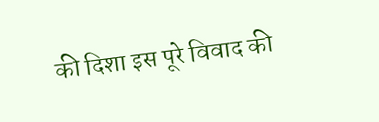की दिशा इस पूरे विवाद की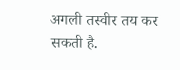अगली तस्वीर तय कर सकती है.